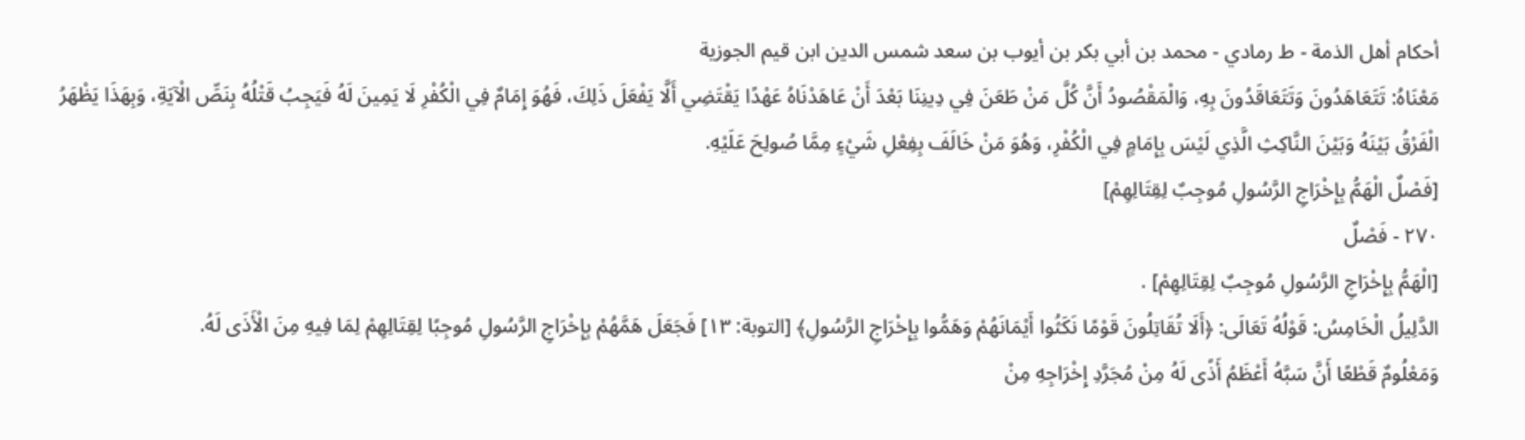أحكام أهل الذمة - ط رمادي - محمد بن أبي بكر بن أيوب بن سعد شمس الدين ابن قيم الجوزية
مَعْنَاهُ: تَتَعَاهَدُونَ وَتَتَعَاقَدُونَ بِهِ، وَالْمَقْصُودُ أَنَّ كُلَّ مَنْ طَعَنَ فِي دِينِنَا بَعْدَ أَنْ عَاهَدْنَاهُ عَهْدًا يَقْتَضِي أَلَّا يَفْعَلَ ذَلِكَ، فَهُوَ إِمَامٌ فِي الْكُفْرِ لَا يَمِينَ لَهُ فَيَجِبُ قَتْلُهُ بِنَصِّ الْآيَةِ، وَبِهَذَا يَظْهَرُ الْفَرْقُ بَيْنَهُ وَبَيْنَ النَّاكِثِ الَّذِي لَيْسَ بِإِمَامٍ فِي الْكُفْرِ، وَهُوَ مَنْ خَالَفَ بِفِعْلِ شَيْءٍ مِمَّا صُولِحَ عَلَيْهِ.
[فَصْلٌ الْهَمُّ بِإِخْرَاجِ الرَّسُولِ مُوجِبٌ لِقِتَالِهِمْ]
٢٧٠ - فَصْلٌ
[الْهَمُّ بِإِخْرَاجِ الرَّسُولِ مُوجِبٌ لِقِتَالِهِمْ] .
الدَّلِيلُ الْخَامِسُ: قَوْلُهُ تَعَالَى: ﴿أَلَا تُقَاتِلُونَ قَوْمًا نَكَثُوا أَيْمَانَهُمْ وَهَمُّوا بِإِخْرَاجِ الرَّسُولِ﴾ [التوبة: ١٣] فَجَعَلَ هَمَّهُمْ بِإِخْرَاجِ الرَّسُولِ مُوجِبًا لِقِتَالِهِمْ لِمَا فِيهِ مِنَ الْأَذَى لَهُ.
وَمَعْلُومٌ قَطْعًا أَنَّ سَبَّهُ أَعْظَمُ أَذًى لَهُ مِنْ مُجَرَّدِ إِخْرَاجِهِ مِنْ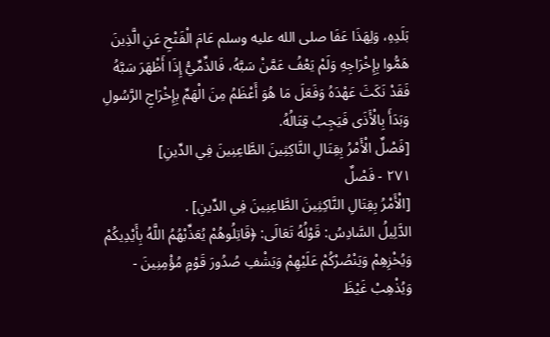بَلَدِهِ، وَلِهَذَا عَفَا صلى الله عليه وسلم عَامَ الْفَتْحِ عَنِ الَّذِينَ هَمُّوا بِإِخْرَاجِهِ وَلَمْ يَعْفُ عَمَّنْ سَبَّهُ، فَالذِّمِّيُّ إِذَا أَظْهَرَ سَبَّهُ فَقَدْ نَكَثَ عَهْدَهُ وَفَعَلَ مَا هُوَ أَعْظَمُ مِنَ الْهَمِّ بِإِخْرَاجِ الرَّسُولِ وَبَدَأَ بِالْأَذَى فَيَجِبُ قِتَالُهُ.
[فَصْلٌ الْأَمْرُ بِقِتَالِ النَّاكِثِينَ الطَّاعِنِينَ فِي الدِّينِ]
٢٧١ - فَصْلٌ
[الْأَمْرُ بِقِتَالِ النَّاكِثِينَ الطَّاعِنِينَ فِي الدِّينِ] .
الدَّلِيلُ السَّادِسُ: قَوْلُهُ تَعَالَى: ﴿قَاتِلُوهُمْ يُعَذِّبْهُمُ اللَّهُ بِأَيْدِيكُمْ وَيُخْزِهِمْ وَيَنْصُرْكُمْ عَلَيْهِمْ وَيَشْفِ صُدُورَ قَوْمٍ مُؤْمِنِينَ - وَيُذْهِبْ غَيْظَ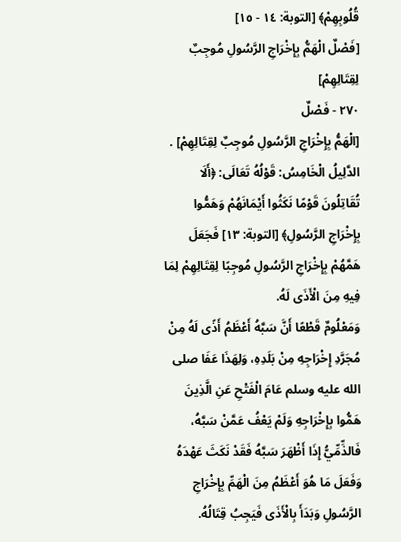قُلُوبِهِمْ﴾ [التوبة: ١٤ - ١٥]
[فَصْلٌ الْهَمُّ بِإِخْرَاجِ الرَّسُولِ مُوجِبٌ لِقِتَالِهِمْ]
٢٧٠ - فَصْلٌ
[الْهَمُّ بِإِخْرَاجِ الرَّسُولِ مُوجِبٌ لِقِتَالِهِمْ] .
الدَّلِيلُ الْخَامِسُ: قَوْلُهُ تَعَالَى: ﴿أَلَا تُقَاتِلُونَ قَوْمًا نَكَثُوا أَيْمَانَهُمْ وَهَمُّوا بِإِخْرَاجِ الرَّسُولِ﴾ [التوبة: ١٣] فَجَعَلَ هَمَّهُمْ بِإِخْرَاجِ الرَّسُولِ مُوجِبًا لِقِتَالِهِمْ لِمَا فِيهِ مِنَ الْأَذَى لَهُ.
وَمَعْلُومٌ قَطْعًا أَنَّ سَبَّهُ أَعْظَمُ أَذًى لَهُ مِنْ مُجَرَّدِ إِخْرَاجِهِ مِنْ بَلَدِهِ، وَلِهَذَا عَفَا صلى الله عليه وسلم عَامَ الْفَتْحِ عَنِ الَّذِينَ هَمُّوا بِإِخْرَاجِهِ وَلَمْ يَعْفُ عَمَّنْ سَبَّهُ، فَالذِّمِّيُّ إِذَا أَظْهَرَ سَبَّهُ فَقَدْ نَكَثَ عَهْدَهُ وَفَعَلَ مَا هُوَ أَعْظَمُ مِنَ الْهَمِّ بِإِخْرَاجِ الرَّسُولِ وَبَدَأَ بِالْأَذَى فَيَجِبُ قِتَالُهُ.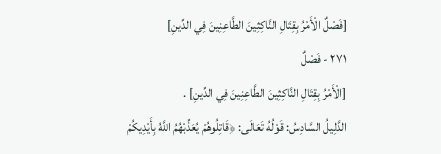[فَصْلٌ الْأَمْرُ بِقِتَالِ النَّاكِثِينَ الطَّاعِنِينَ فِي الدِّينِ]
٢٧١ - فَصْلٌ
[الْأَمْرُ بِقِتَالِ النَّاكِثِينَ الطَّاعِنِينَ فِي الدِّينِ] .
الدَّلِيلُ السَّادِسُ: قَوْلُهُ تَعَالَى: ﴿قَاتِلُوهُمْ يُعَذِّبْهُمُ اللَّهُ بِأَيْدِيكُمْ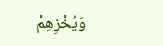وَيُخْزِهِمْ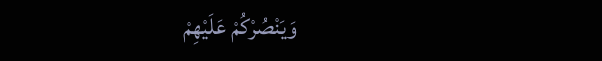وَيَنْصُرْكُمْ عَلَيْهِمْ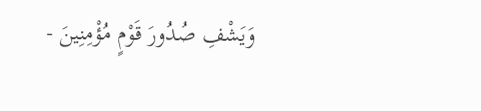وَيَشْفِ صُدُورَ قَوْمٍ مُؤْمِنِينَ -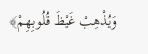وَيُذْهِبْ غَيْظَ قُلُوبِهِمْ﴾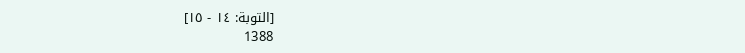[التوبة: ١٤ - ١٥]
1388